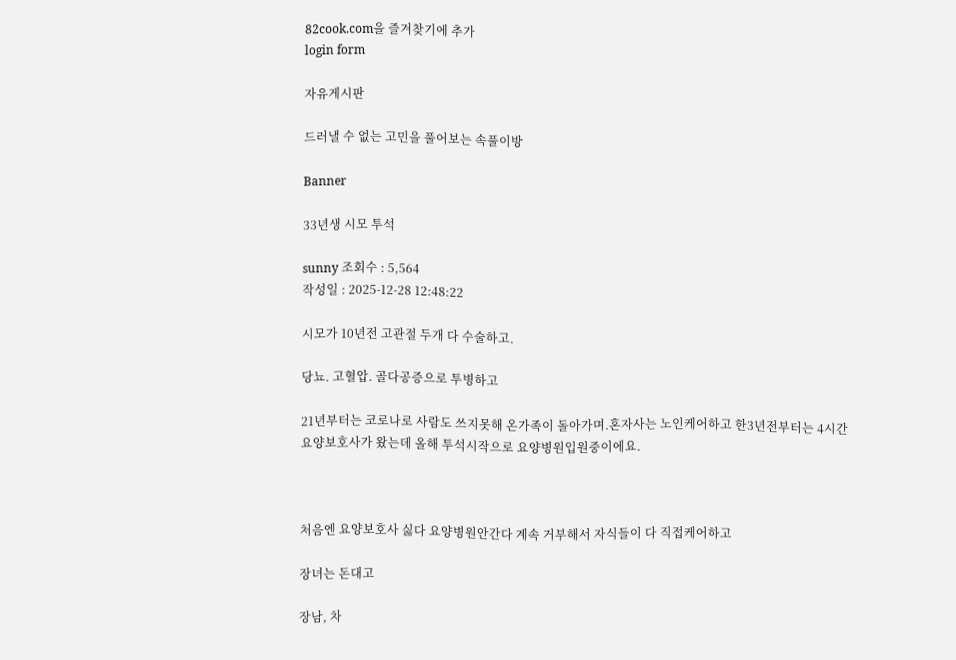82cook.com을 즐겨찾기에 추가
login form

자유게시판

드러낼 수 없는 고민을 풀어보는 속풀이방

Banner

33년생 시모 투석

sunny 조회수 : 5,564
작성일 : 2025-12-28 12:48:22

시모가 10년전 고관절 두개 다 수술하고.

당뇨. 고혈압. 골다공증으로 투병하고

21년부터는 코로나로 사람도 쓰지못해 온가족이 돌아가며.혼자사는 노인케어하고 한3년전부터는 4시간 요양보호사가 왔는데 올해 투석시작으로 요양병원입원중이에요.



처음엔 요양보호사 싫다 요양병원안간다 계속 거부해서 자식들이 다 직접케어하고

장녀는 돈대고

장남, 차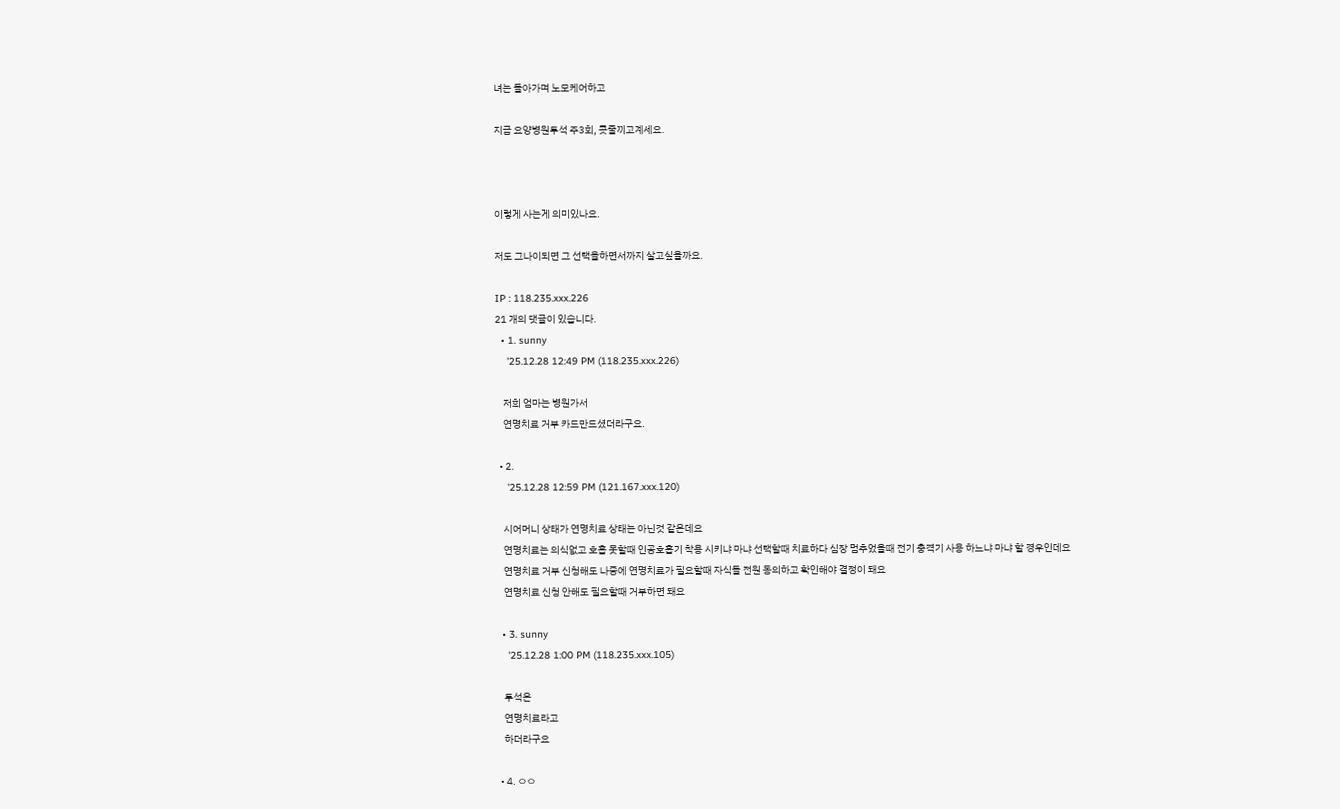녀는 돌아가며 노모케어하고

지금 요양병원투석 주3회, 콧줄끼고계세요.



이렇게 사는게 의미있나요.

저도 그나이되면 그 선택을하면서까지 살고싶을까요.

IP : 118.235.xxx.226
21 개의 댓글이 있습니다.
  • 1. sunny
    '25.12.28 12:49 PM (118.235.xxx.226)

    저희 엄마는 병원가서
    연명치료 거부 카드만드셨더라구요.

  • 2.
    '25.12.28 12:59 PM (121.167.xxx.120)

    시어머니 상태가 연명치료 상태는 아닌것 같은데요
    연명치료는 의식없고 호흡 못할때 인공호흡기 착용 시키냐 마냐 선택할때 치료하다 심장 멈추었을때 전기 충격기 사용 하느냐 마냐 할 경우인데요
    연명치료 거부 신청해도 나중에 연명치료가 필요할때 자식들 전원 동의하고 확인해야 결정이 돼요
    연명치료 신청 안해도 필요할때 거부하면 돼요

  • 3. sunny
    '25.12.28 1:00 PM (118.235.xxx.105)

    투석은
    연명치료라고
    하더라구요

  • 4. ㅇㅇ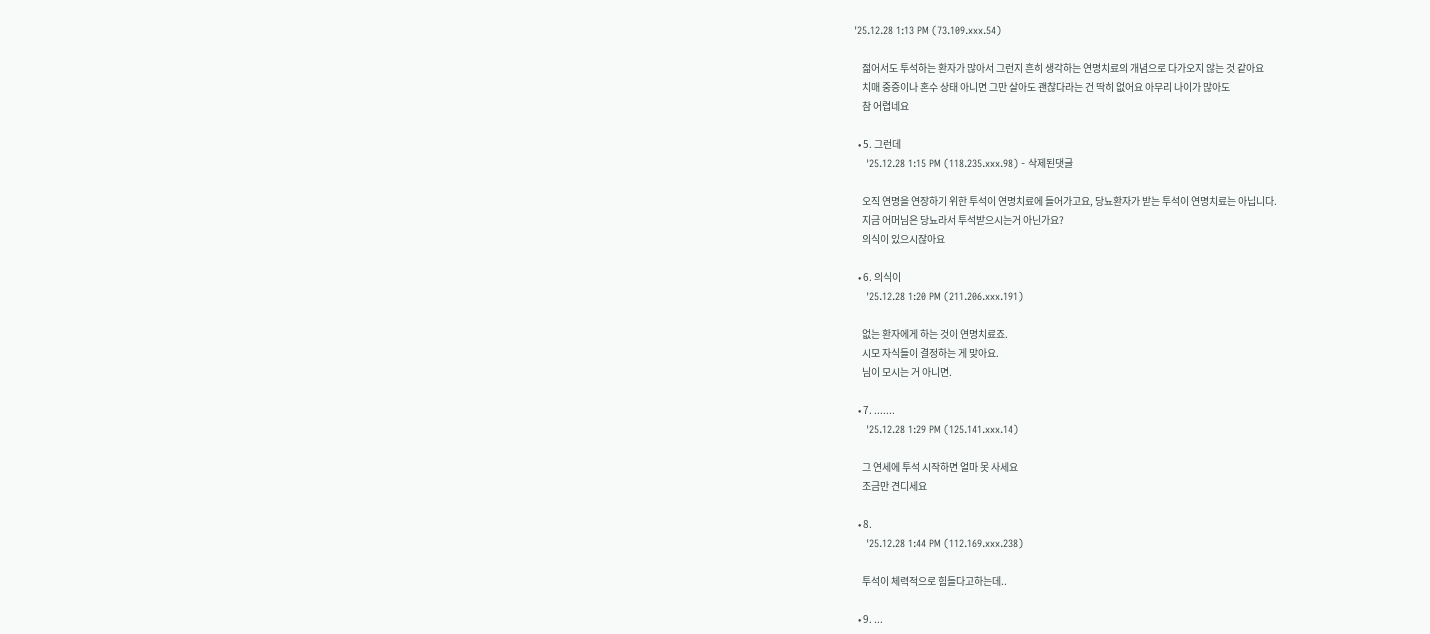'25.12.28 1:13 PM (73.109.xxx.54)

    젊어서도 투석하는 환자가 많아서 그런지 흔히 생각하는 연명치료의 개념으로 다가오지 않는 것 같아요
    치매 중증이나 혼수 상태 아니면 그만 살아도 괜찮다라는 건 딱히 없어요 아무리 나이가 많아도
    참 어렵네요

  • 5. 그런데
    '25.12.28 1:15 PM (118.235.xxx.98) - 삭제된댓글

    오직 연명을 연장하기 위한 투석이 연명치료에 들어가고요, 당뇨환자가 받는 투석이 연명치료는 아닙니다.
    지금 어머님은 당뇨라서 투석받으시는거 아닌가요?
    의식이 있으시잖아요

  • 6. 의식이
    '25.12.28 1:20 PM (211.206.xxx.191)

    없는 환자에게 하는 것이 연명치료죠.
    시모 자식들이 결정하는 게 맞아요.
    님이 모시는 거 아니면.

  • 7. .......
    '25.12.28 1:29 PM (125.141.xxx.14)

    그 연세에 투석 시작하면 얼마 못 사세요
    조금만 견디세요

  • 8.
    '25.12.28 1:44 PM (112.169.xxx.238)

    투석이 체력적으로 힘들다고하는데..

  • 9. ...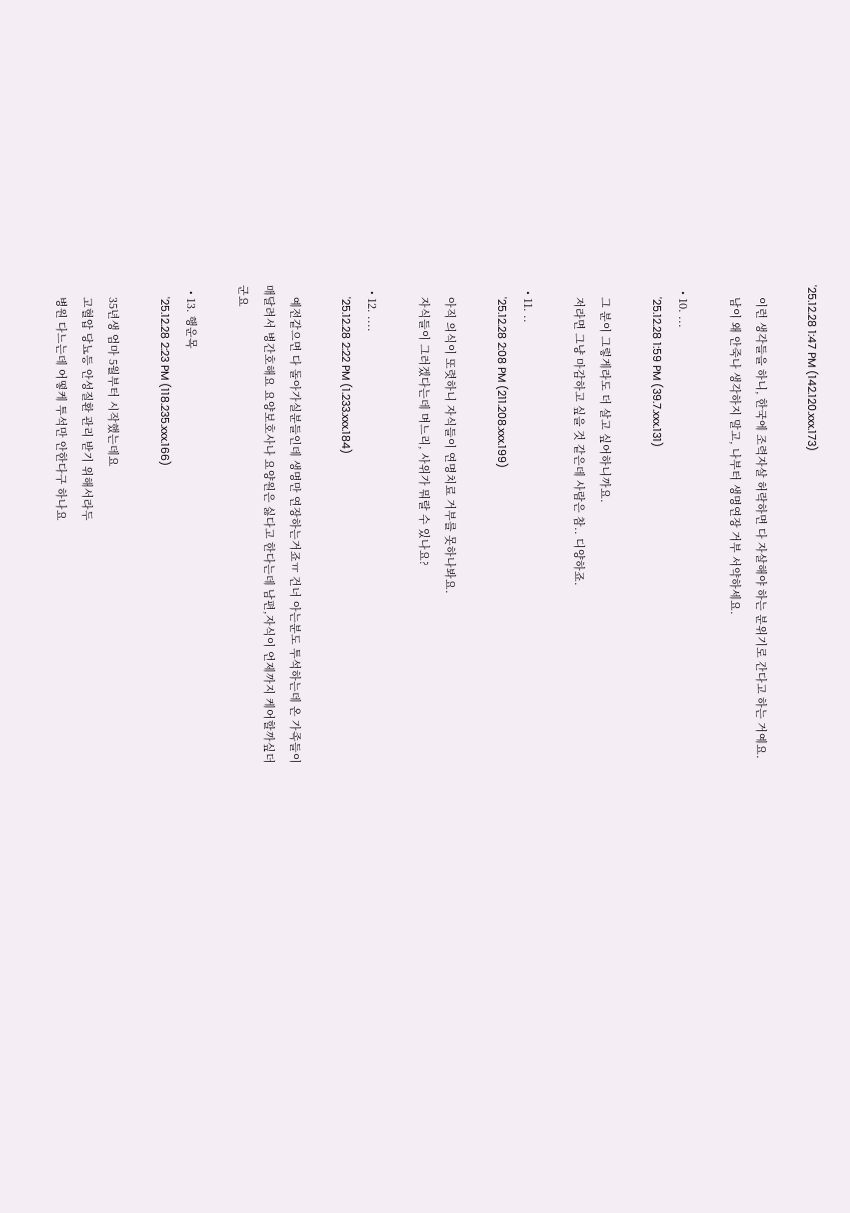'25.12.28 1:47 PM (142.120.xxx.173)

    이런 생각들을 하니, 한국에 조력자살 허락하면 다 자살해야 하는 분위기로 간다고 하는 거예요.
    남이 왜 안죽나 생각하지 말고, 나부터 생명연장 거부 서약하세요.

  • 10. ...
    '25.12.28 1:59 PM (39.7.xxx.131)

    그 분이 그렇게라도 더 살고 싶어하니까요.
    저라면 그냥 마감하고 싶을 것 같은데 사람은 참.. 디양하죠.

  • 11. ..
    '25.12.28 2:08 PM (211.208.xxx.199)

    아직 의식이 또렷하니 자식들이 연명치료 거부를 못하나봐요.
    자식들이 그러겠다는데 며느리, 사위가 뭐랄 수 있나요?

  • 12. ....
    '25.12.28 2:22 PM (1.233.xxx.184)

    예전같으면 다 돌아가실분들인데 생명만 연장하는거죠ㅠ 건너 아는분도 투석하는데 온 가족들이 매달려서 병간호해요 요양보호사나 요양원은 싫다고 한다는데 남편,자식이 언제까지 케어할까싶더군요

  • 13. 행운목
    '25.12.28 2:23 PM (118.235.xxx.166)

    35년생 엄마 5월부터 시작했는데요
    고혈압 당뇨등 안성질환 관리 받기 위해서라두
    병원 다느는데 어떻케 투석만 안한다구 하나요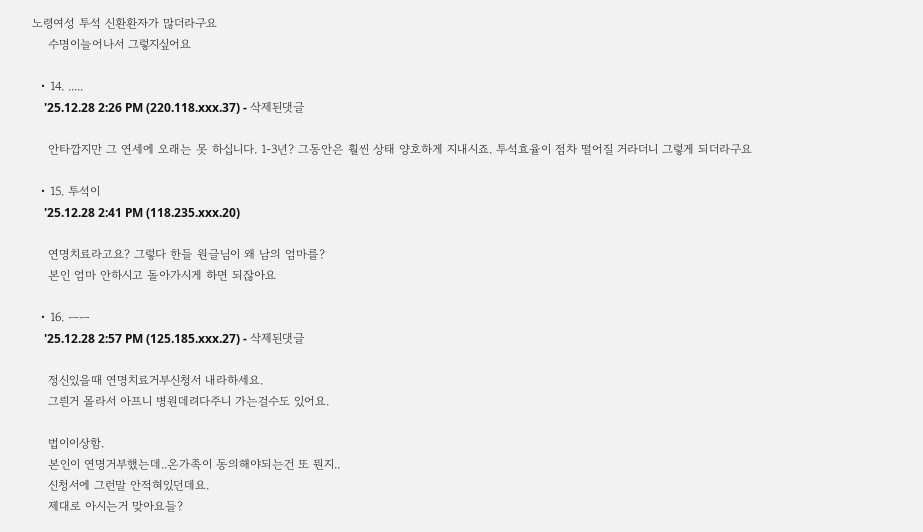노령여성 투석 신환환자가 많더라구요
    수명이늘어나서 그렇지싶어요

  • 14. .....
    '25.12.28 2:26 PM (220.118.xxx.37) - 삭제된댓글

    안타깝지만 그 연세에 오래는 못 하십니다. 1-3년? 그동안은 훨씬 상태 양호하게 지내시죠. 투석효율이 점차 떨어질 거라더니 그렇게 되더라구요

  • 15. 투석이
    '25.12.28 2:41 PM (118.235.xxx.20)

    연명치료라고요? 그렇다 한들 원글님이 왜 남의 엄마를?
    본인 엄마 안하시고 돌아가시게 하면 되잖아요

  • 16. ㅡㅡ
    '25.12.28 2:57 PM (125.185.xxx.27) - 삭제된댓글

    정신있을때 연명치료거부신청서 내라하세요.
    그릔거 몰라서 아프니 병원데려다주니 가는걸수도 있어요.

    법이이상함.
    본인이 연명거부했는데..온가족이 동의해야되는건 또 뭔지..
    신청서에 그런말 안적혀있던데요.
    제대로 아시는거 맞아요들?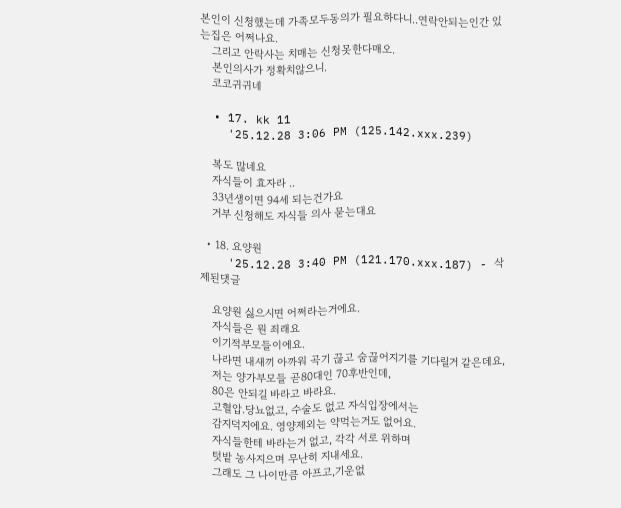본인이 신청했는데 가족모두동의가 필요하다니..연락안되는인간 있는집은 어쩌나요.
    그리고 안락사는 치매는 신청못한다매오.
    본인의사가 정확치않으니.
    코코귀귀네

  • 17. kk 11
    '25.12.28 3:06 PM (125.142.xxx.239)

    복도 많네요
    자식들이 효자라 ..
    33년생이면 94세 되는건가요
    거부 신청해도 자식들 의사 묻는대요

  • 18. 요양원
    '25.12.28 3:40 PM (121.170.xxx.187) - 삭제된댓글

    요양원 싫으시면 어쩌라는거에요.
    자식들은 뭔 죄래요
    이기적부모들이에요.
    나라면 내새끼 아까워 곡기 끊고 숨끊어지기를 기다릴거 같은데요,
    저는 양가부모들 곧80대인 70후반인데,
    80은 안되길 바라고 바라요.
    고혈압.당뇨없고, 수술도 없고 자식입장에서는
    감지덕지에요. 영양제외는 약먹는거도 없어요.
    자식들한테 바라는거 없고, 각각 서로 위하며
    텃밭 농사지으며 무난히 지내세요.
    그래도 그 나이만큼 아프고,기운없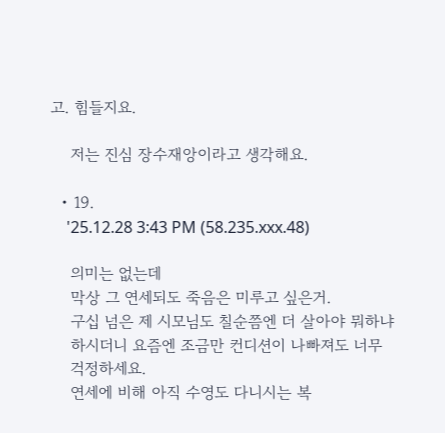고. 힘들지요.

    저는 진심 장수재앙이라고 생각해요.

  • 19.
    '25.12.28 3:43 PM (58.235.xxx.48)

    의미는 없는데
    막상 그 연세되도 죽음은 미루고 싶은거.
    구십 넘은 제 시모님도 칠순쯤엔 더 살아야 뭐하냐
    하시더니 요즘엔 조금만 컨디션이 나빠져도 너무
    걱정하세요.
    연세에 비해 아직 수영도 다니시는 복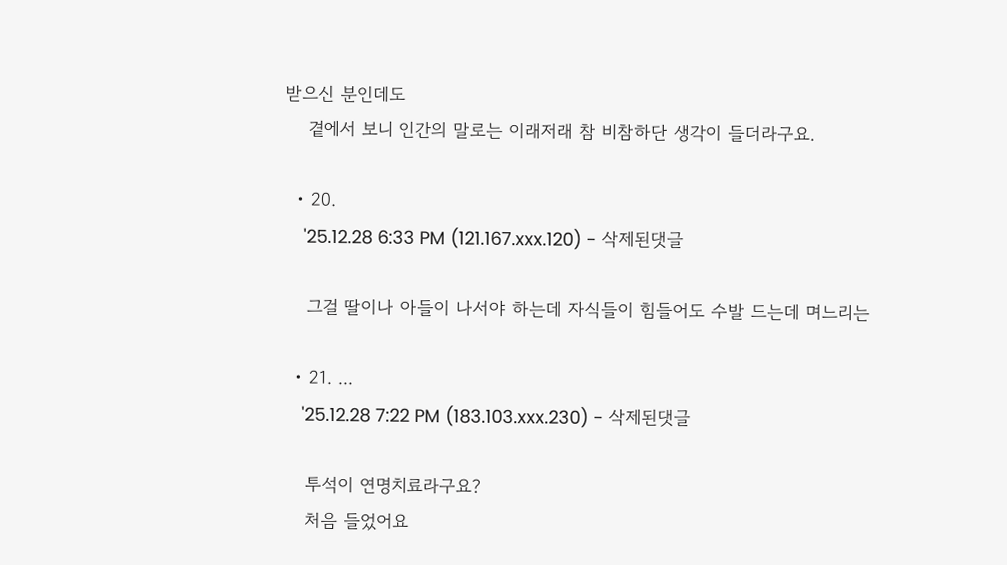받으신 분인데도
    곁에서 보니 인간의 말로는 이래저래 참 비참하단 생각이 들더라구요.

  • 20.
    '25.12.28 6:33 PM (121.167.xxx.120) - 삭제된댓글

    그걸 딸이나 아들이 나서야 하는데 자식들이 힘들어도 수발 드는데 며느리는

  • 21. ...
    '25.12.28 7:22 PM (183.103.xxx.230) - 삭제된댓글

    투석이 연명치료라구요?
    처음 들었어요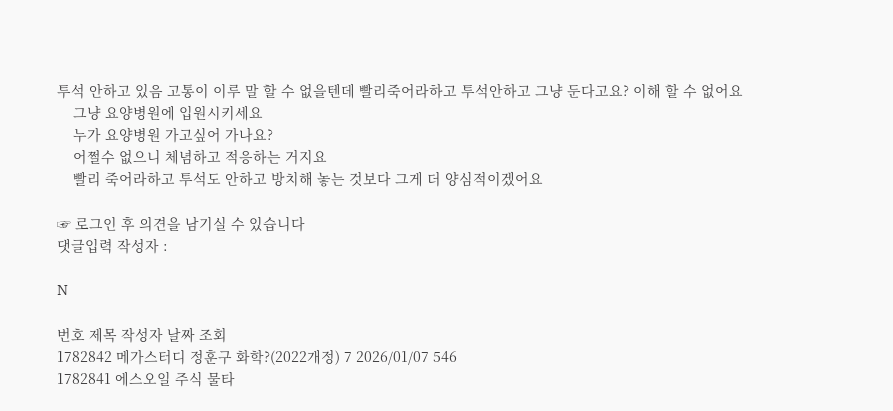투석 안하고 있음 고통이 이루 말 할 수 없을텐데 빨리죽어라하고 투석안하고 그냥 둔다고요? 이해 할 수 없어요
    그냥 요양병원에 입원시키세요
    누가 요양병원 가고싶어 가나요?
    어쩔수 없으니 체념하고 적응하는 거지요
    빨리 죽어라하고 투석도 안하고 방치해 놓는 것보다 그게 더 양심적이겠어요

☞ 로그인 후 의견을 남기실 수 있습니다
댓글입력 작성자 :

N

번호 제목 작성자 날짜 조회
1782842 메가스터디 정훈구 화학?(2022개정) 7 2026/01/07 546
1782841 에스오일 주식 물타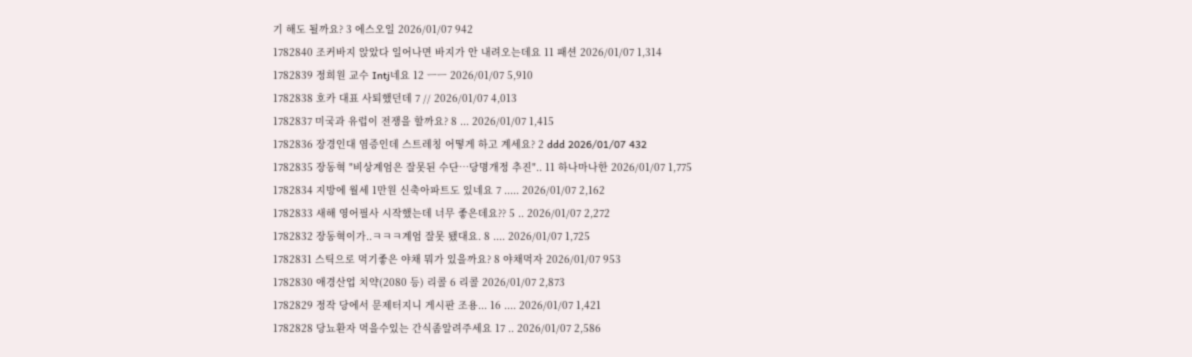기 해도 될까요? 3 에스오일 2026/01/07 942
1782840 조커바지 앉았다 일어나면 바지가 안 내려오는데요 11 패션 2026/01/07 1,314
1782839 정희원 교수 Intj네요 12 ㅡㅡ 2026/01/07 5,910
1782838 호카 대표 사퇴했던데 7 // 2026/01/07 4,013
1782837 미국과 유럽이 전쟁을 할까요? 8 ... 2026/01/07 1,415
1782836 장경인대 염증인데 스트레칭 어떻게 하고 계세요? 2 ddd 2026/01/07 432
1782835 장동혁 "비상계엄은 잘못된 수단…당명개정 추진".. 11 하나마나한 2026/01/07 1,775
1782834 지방에 월세 1만원 신축아파트도 있네요 7 ..... 2026/01/07 2,162
1782833 새해 영어필사 시작했는데 너무 좋은데요?? 5 .. 2026/01/07 2,272
1782832 장동혁이가..ㅋㅋㅋ계엄 잘못 됐대요. 8 .... 2026/01/07 1,725
1782831 스틱으로 먹기좋은 야채 뭐가 있을까요? 8 야채먹자 2026/01/07 953
1782830 애경산업 치약(2080 등) 리콜 6 리콜 2026/01/07 2,873
1782829 정작 당에서 문제터지니 게시판 조용... 16 .... 2026/01/07 1,421
1782828 당뇨환자 먹을수있는 간식좀알려주세요 17 .. 2026/01/07 2,586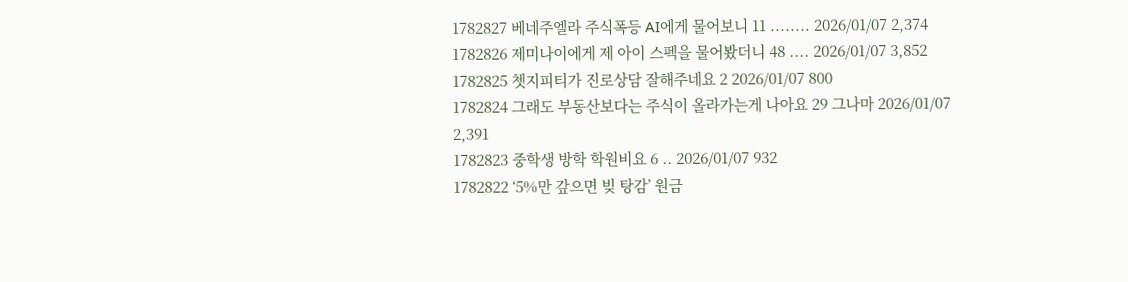1782827 베네주엘라 주식폭등 AI에게 물어보니 11 ........ 2026/01/07 2,374
1782826 제미나이에게 제 아이 스펙을 물어봤더니 48 .... 2026/01/07 3,852
1782825 쳇지피티가 진로상담 잘해주네요 2 2026/01/07 800
1782824 그래도 부동산보다는 주식이 올라가는게 나아요 29 그나마 2026/01/07 2,391
1782823 중학생 방학 학원비요 6 .. 2026/01/07 932
1782822 ‘5%만 갚으면 빚 탕감’ 원금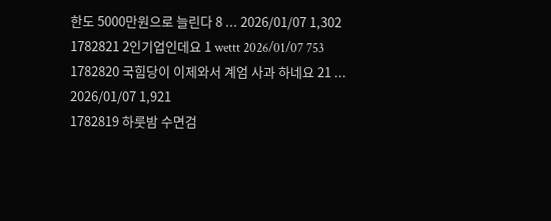한도 5000만원으로 늘린다 8 ... 2026/01/07 1,302
1782821 2인기업인데요 1 wettt 2026/01/07 753
1782820 국힘당이 이제와서 계엄 사과 하네요 21 ... 2026/01/07 1,921
1782819 하룻밤 수면검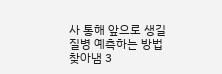사 통해 앞으로 생길 질병 예측하는 방법 찾아냄 3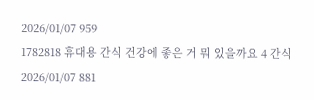2026/01/07 959
1782818 휴대용 간식 건강에 좋은 거 뭐 있을까요 4 간식 2026/01/07 881